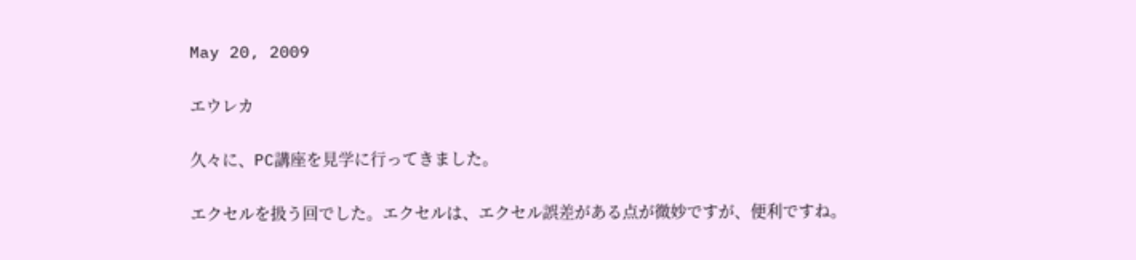May 20, 2009

エウレカ

久々に、PC講座を見学に行ってきました。

エクセルを扱う回でした。エクセルは、エクセル誤差がある点が微妙ですが、便利ですね。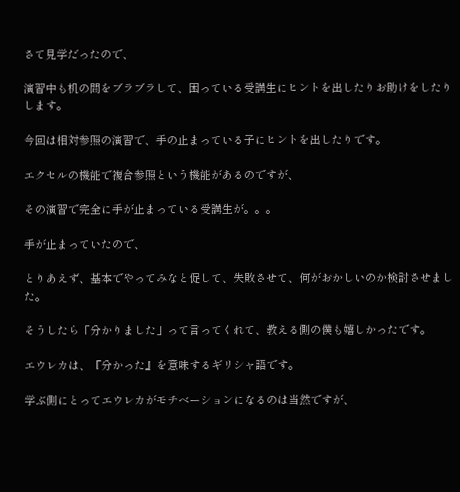さて見学だったので、

演習中も机の間をブラブラして、困っている受講生にヒントを出したりお助けをしたりします。

今回は相対参照の演習で、手の止まっている子にヒントを出したりです。

エクセルの機能で複合参照という機能があるのですが、

その演習で完全に手が止まっている受講生が。。。

手が止まっていたので、

とりあえず、基本でやってみなと促して、失敗させて、何がおかしいのか検討させました。

そうしたら「分かりました」って言ってくれて、教える側の僕も嬉しかったです。

エウレカは、『分かった』を意味するギリシャ語です。

学ぶ側にとってエウレカがモチベーションになるのは当然ですが、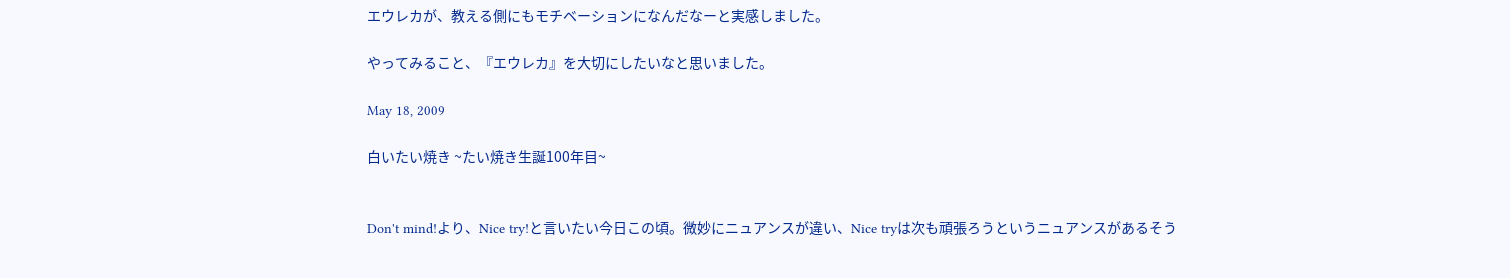エウレカが、教える側にもモチベーションになんだなーと実感しました。

やってみること、『エウレカ』を大切にしたいなと思いました。

May 18, 2009

白いたい焼き ~たい焼き生誕100年目~


Don't mind!より、Nice try!と言いたい今日この頃。微妙にニュアンスが違い、Nice tryは次も頑張ろうというニュアンスがあるそう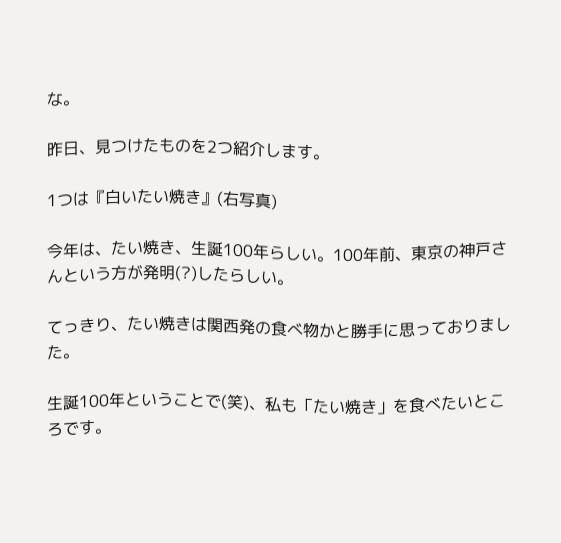な。

昨日、見つけたものを2つ紹介します。

1つは『白いたい焼き』(右写真)

今年は、たい焼き、生誕100年らしい。100年前、東京の神戸さんという方が発明(?)したらしい。

てっきり、たい焼きは関西発の食べ物かと勝手に思っておりました。

生誕100年ということで(笑)、私も「たい焼き」を食べたいところです。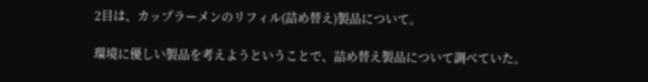2目は、カップラーメンのリフィル(詰め替え)製品について。

環境に優しい製品を考えようということで、詰め替え製品について調べていた。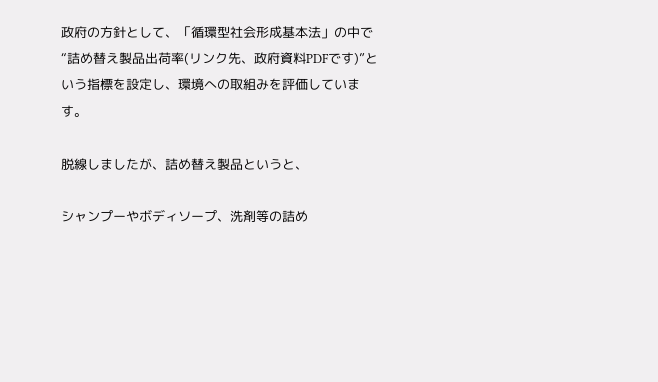政府の方針として、「循環型社会形成基本法」の中で“詰め替え製品出荷率(リンク先、政府資料PDFです)”という指標を設定し、環境への取組みを評価しています。

脱線しましたが、詰め替え製品というと、

シャンプーやボディソープ、洗剤等の詰め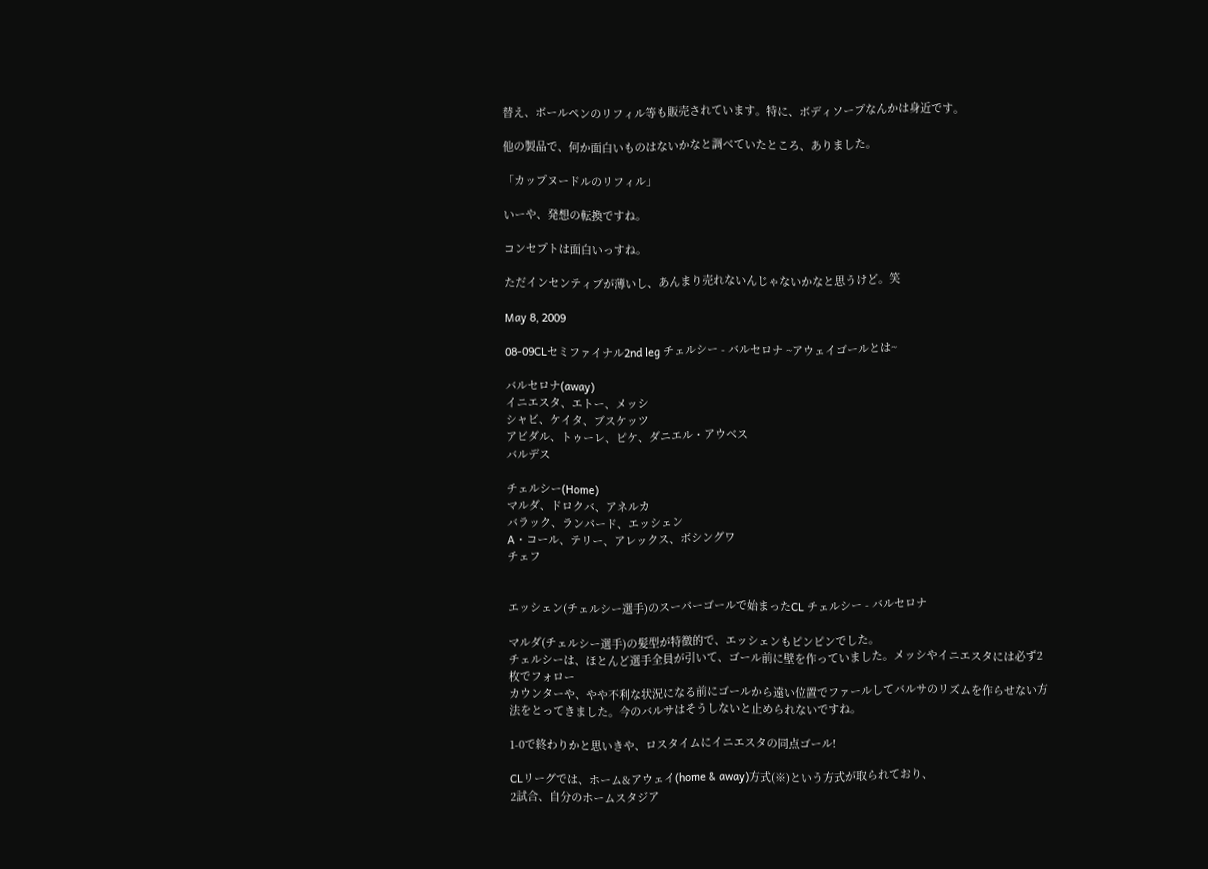替え、ボールペンのリフィル等も販売されています。特に、ボディソープなんかは身近です。

他の製品で、何か面白いものはないかなと調べていたところ、ありました。

「カップヌードルのリフィル」

いーや、発想の転換ですね。

コンセプトは面白いっすね。

ただインセンティブが薄いし、あんまり売れないんじゃないかなと思うけど。笑

May 8, 2009

08-09CLセミファイナル2nd leg チェルシー - バルセロナ ~アウェイゴールとは~

バルセロナ(away)
イニエスタ、エトー、メッシ
シャビ、ケイタ、ブスケッツ
アビダル、トゥーレ、ピケ、ダニエル・アウベス
バルデス

チェルシー(Home)
マルダ、ドロクバ、アネルカ
バラック、ランパード、エッシェン
A・コール、テリー、アレックス、ボシングワ
チェフ


エッシェン(チェルシー選手)のスーパーゴールで始まったCL チェルシー - バルセロナ

マルダ(チェルシー選手)の髪型が特徴的で、エッシェンもピンピンでした。
チェルシーは、ほとんど選手全員が引いて、ゴール前に壁を作っていました。メッシやイニエスタには必ず2枚でフォロー
カウンターや、やや不利な状況になる前にゴールから遠い位置でファールしてバルサのリズムを作らせない方法をとってきました。今のバルサはそうしないと止められないですね。

1-0で終わりかと思いきや、ロスタイムにイニエスタの同点ゴール!

CLリーグでは、ホーム&アウェイ(home & away)方式(※)という方式が取られており、
2試合、自分のホームスタジア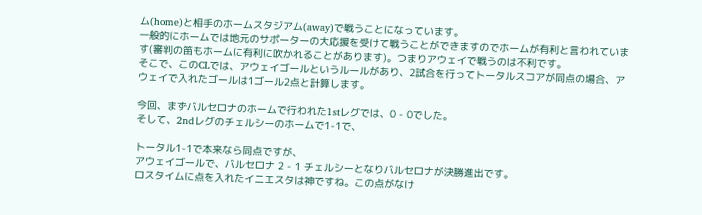ム(home)と相手のホームスタジアム(away)で戦うことになっています。
一般的にホームでは地元のサポーターの大応援を受けて戦うことができますのでホームが有利と言われています(審判の笛もホームに有利に吹かれることがあります)。つまりアウェイで戦うのは不利です。
そこで、このCLでは、アウェイゴールというルールがあり、2試合を行ってトータルスコアが同点の場合、アウェイで入れたゴールは1ゴール2点と計算します。

今回、まずバルセロナのホームで行われた1stレグでは、0 - 0でした。
そして、2ndレグのチェルシーのホームで1-1で、

トータル1-1で本来なら同点ですが、
アウェイゴールで、バルセロナ 2 - 1 チェルシーとなりバルセロナが決勝進出です。
ロスタイムに点を入れたイニエスタは神ですね。この点がなけ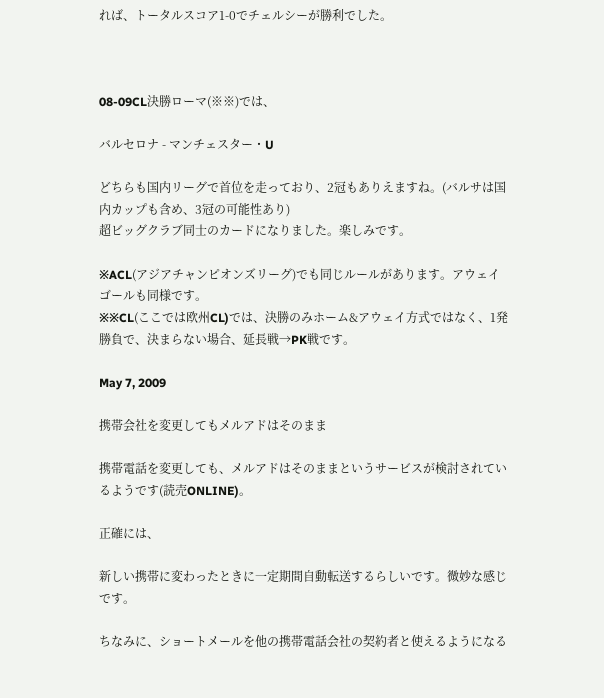れば、トータルスコア1-0でチェルシーが勝利でした。



08-09CL決勝ローマ(※※)では、

バルセロナ - マンチェスター・U

どちらも国内リーグで首位を走っており、2冠もありえますね。(バルサは国内カップも含め、3冠の可能性あり)
超ビッグクラブ同士のカードになりました。楽しみです。

※ACL(アジアチャンピオンズリーグ)でも同じルールがあります。アウェイゴールも同様です。
※※CL(ここでは欧州CL)では、決勝のみホーム&アウェイ方式ではなく、1発勝負で、決まらない場合、延長戦→PK戦です。

May 7, 2009

携帯会社を変更してもメルアドはそのまま

携帯電話を変更しても、メルアドはそのままというサービスが検討されているようです(読売ONLINE)。

正確には、

新しい携帯に変わったときに一定期間自動転送するらしいです。微妙な感じです。

ちなみに、ショートメールを他の携帯電話会社の契約者と使えるようになる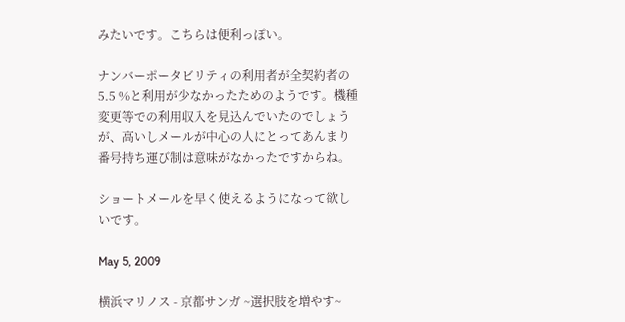みたいです。こちらは便利っぽい。

ナンバーポータビリティの利用者が全契約者の5.5 %と利用が少なかったためのようです。機種変更等での利用収入を見込んでいたのでしょうが、高いしメールが中心の人にとってあんまり番号持ち運び制は意味がなかったですからね。

ショートメールを早く使えるようになって欲しいです。

May 5, 2009

横浜マリノス - 京都サンガ ~選択肢を増やす~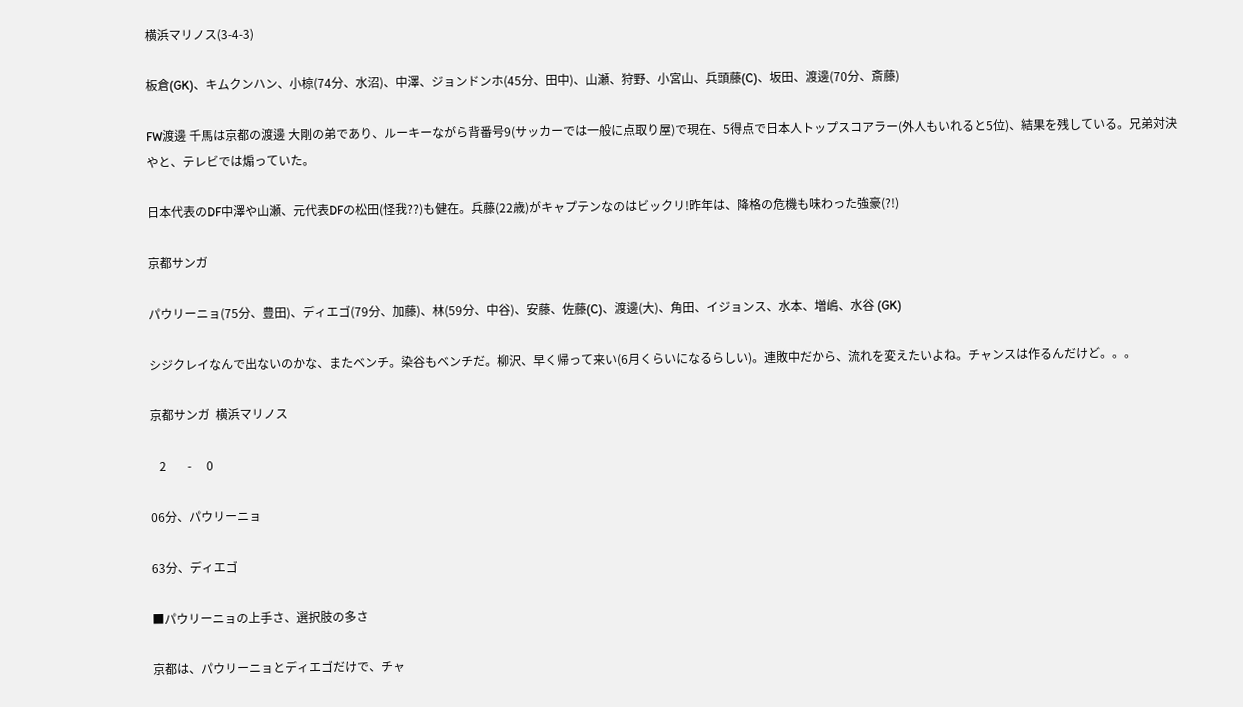横浜マリノス(3-4-3)

板倉(GK)、キムクンハン、小椋(74分、水沼)、中澤、ジョンドンホ(45分、田中)、山瀬、狩野、小宮山、兵頭藤(C)、坂田、渡邊(70分、斎藤)

FW渡邊 千馬は京都の渡邊 大剛の弟であり、ルーキーながら背番号9(サッカーでは一般に点取り屋)で現在、5得点で日本人トップスコアラー(外人もいれると5位)、結果を残している。兄弟対決やと、テレビでは煽っていた。

日本代表のDF中澤や山瀬、元代表DFの松田(怪我??)も健在。兵藤(22歳)がキャプテンなのはビックリ!昨年は、降格の危機も味わった強豪(?!)

京都サンガ

パウリーニョ(75分、豊田)、ディエゴ(79分、加藤)、林(59分、中谷)、安藤、佐藤(C)、渡邊(大)、角田、イジョンス、水本、増嶋、水谷 (GK)

シジクレイなんで出ないのかな、またベンチ。染谷もベンチだ。柳沢、早く帰って来い(6月くらいになるらしい)。連敗中だから、流れを変えたいよね。チャンスは作るんだけど。。。

京都サンガ  横浜マリノス

   2       -     0

06分、パウリーニョ

63分、ディエゴ

■パウリーニョの上手さ、選択肢の多さ

京都は、パウリーニョとディエゴだけで、チャ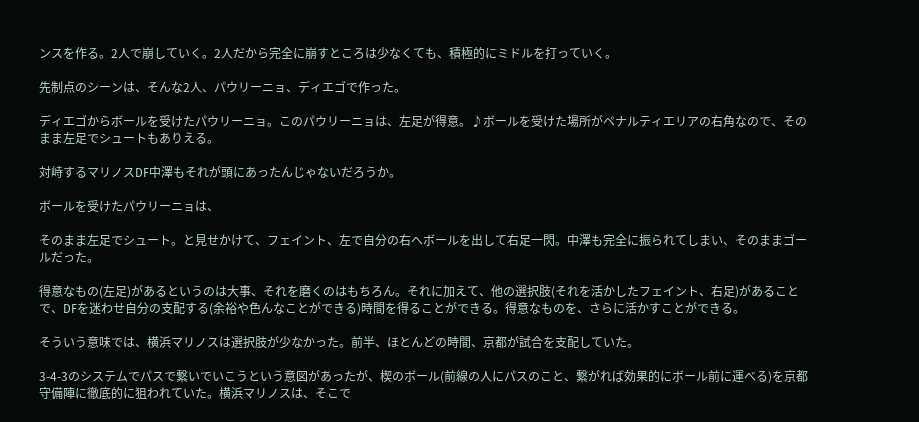ンスを作る。2人で崩していく。2人だから完全に崩すところは少なくても、積極的にミドルを打っていく。

先制点のシーンは、そんな2人、パウリーニョ、ディエゴで作った。

ディエゴからボールを受けたパウリーニョ。このパウリーニョは、左足が得意。♪ボールを受けた場所がペナルティエリアの右角なので、そのまま左足でシュートもありえる。

対峙するマリノスDF中澤もそれが頭にあったんじゃないだろうか。

ボールを受けたパウリーニョは、

そのまま左足でシュート。と見せかけて、フェイント、左で自分の右へボールを出して右足一閃。中澤も完全に振られてしまい、そのままゴールだった。

得意なもの(左足)があるというのは大事、それを磨くのはもちろん。それに加えて、他の選択肢(それを活かしたフェイント、右足)があることで、DFを迷わせ自分の支配する(余裕や色んなことができる)時間を得ることができる。得意なものを、さらに活かすことができる。

そういう意味では、横浜マリノスは選択肢が少なかった。前半、ほとんどの時間、京都が試合を支配していた。

3-4-3のシステムでパスで繋いでいこうという意図があったが、楔のボール(前線の人にパスのこと、繋がれば効果的にボール前に運べる)を京都守備陣に徹底的に狙われていた。横浜マリノスは、そこで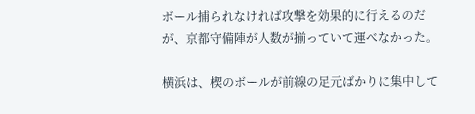ボール捕られなければ攻撃を効果的に行えるのだが、京都守備陣が人数が揃っていて運べなかった。

横浜は、楔のボールが前線の足元ばかりに集中して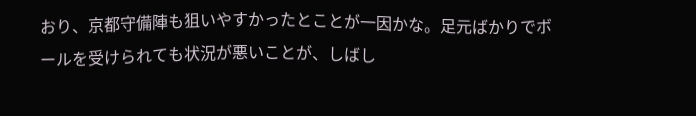おり、京都守備陣も狙いやすかったとことが一因かな。足元ばかりでボールを受けられても状況が悪いことが、しばし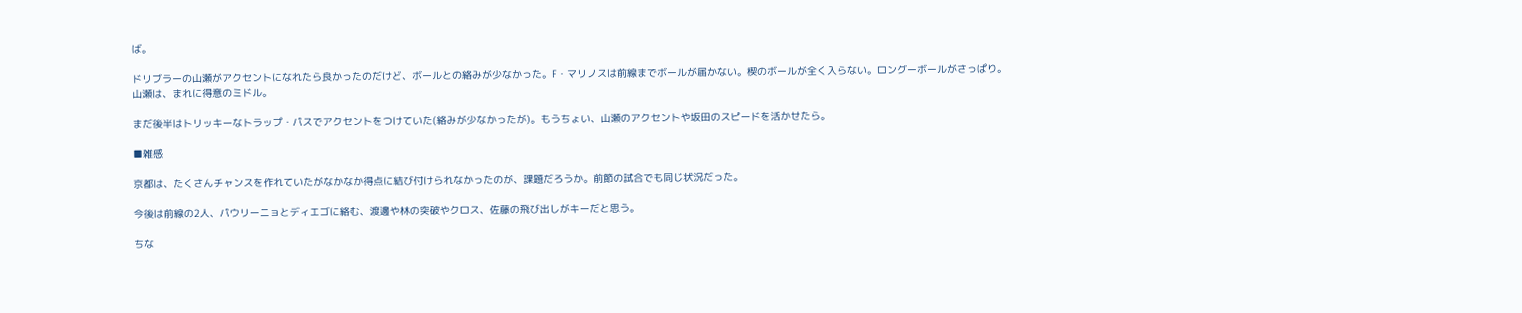ば。

ドリブラーの山瀬がアクセントになれたら良かったのだけど、ボールとの絡みが少なかった。F・マリノスは前線までボールが届かない。楔のボールが全く入らない。ロングーボールがさっぱり。
山瀬は、まれに得意のミドル。

まだ後半はトリッキーなトラップ・パスでアクセントをつけていた(絡みが少なかったが)。もうちょい、山瀬のアクセントや坂田のスピードを活かせたら。

■雑感

京都は、たくさんチャンスを作れていたがなかなか得点に結び付けられなかったのが、課題だろうか。前節の試合でも同じ状況だった。

今後は前線の2人、パウリーニョとディエゴに絡む、渡邊や林の突破やクロス、佐藤の飛び出しがキーだと思う。

ちな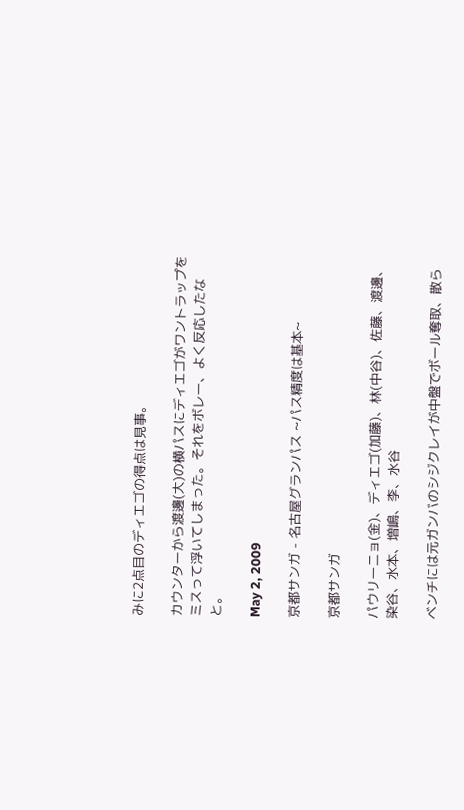みに2点目のディエゴの得点は見事。

カウンターから渡邊(大)の横パスにディエゴがワントラップをミスって浮いてしまった。それをボレー、よく反応したなと。

May 2, 2009

京都サンガ - 名古屋グランパス ~パス精度は基本~

京都サンガ

パウリーニョ(金)、ディエゴ(加藤)、林(中谷)、佐藤、渡邊、染谷、水本、増嶋、李、水谷

ベンチには元ガンバのシジクレイが中盤でボール奪取、散ら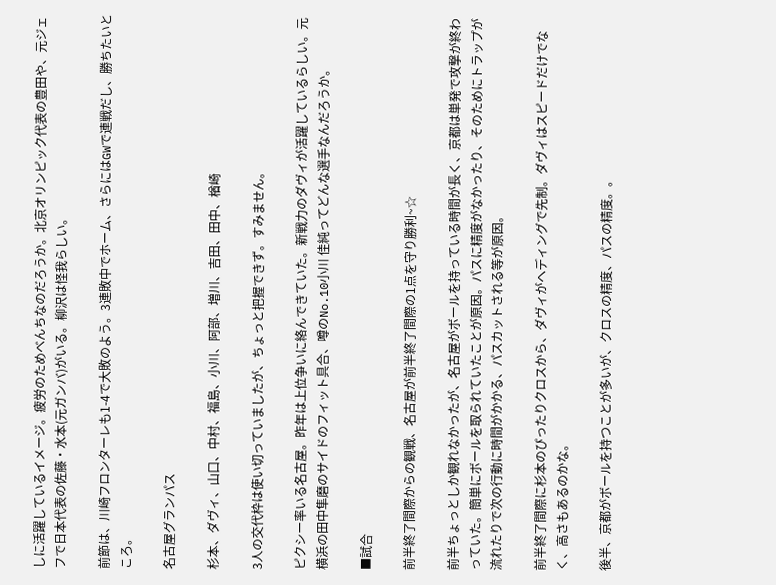しに活躍しているイメージ。疲労のためべんちなのだろうか。北京オリンピック代表の豊田や、元ジェフで日本代表の佐藤・水本(元ガンバ)がいる。柳沢は怪我らしい。

前節は、川崎フロンターレも1-4で大敗のよう。3連敗中でホーム、さらにはGWで連戦だし、勝ちたいところ。

名古屋グランパス

杉本、ダヴィ、山口、中村、福島、小川、阿部、増川、吉田、田中、楢崎

3人の交代枠は使い切っていましたが、ちょっと把握できず。すみません。

ピクシー率いる名古屋。昨年は上位争いに絡んできていた。新戦力のダヴィが活躍しているらしい。元横浜の田中隼磨のサイドのフィット具合、噂のNo.10小川 佳純ってどんな選手なんだろうか。

■試合

前半終了間際からの観戦、名古屋が前半終了間際の1点を守り勝利~☆

前半ちょっとしか観れなかったが、名古屋がボールを持っている時間が長く、京都は単発で攻撃が終わっていた。簡単にボールを取られていたことが原因。パスに精度がなかったり、そのためにトラップが流れたりで次の行動に時間がかかる、パスカットされる等が原因。

前半終了間際に杉本のぴったりクロスから、ダヴィがヘディングで先制。ダヴィはスピードだけでなく、高さもあるのかな。

後半、京都がボールを持つことが多いが、クロスの精度、パスの精度。。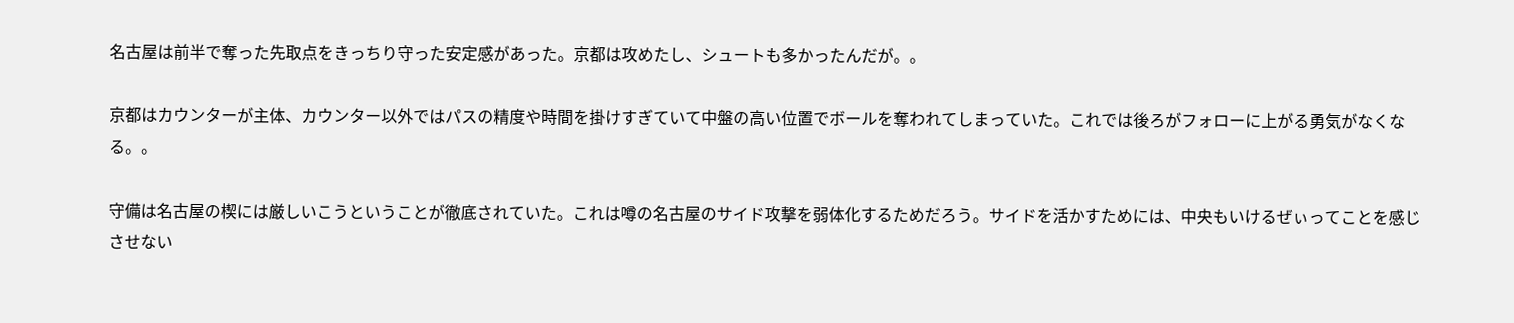名古屋は前半で奪った先取点をきっちり守った安定感があった。京都は攻めたし、シュートも多かったんだが。。

京都はカウンターが主体、カウンター以外ではパスの精度や時間を掛けすぎていて中盤の高い位置でボールを奪われてしまっていた。これでは後ろがフォローに上がる勇気がなくなる。。

守備は名古屋の楔には厳しいこうということが徹底されていた。これは噂の名古屋のサイド攻撃を弱体化するためだろう。サイドを活かすためには、中央もいけるぜぃってことを感じさせない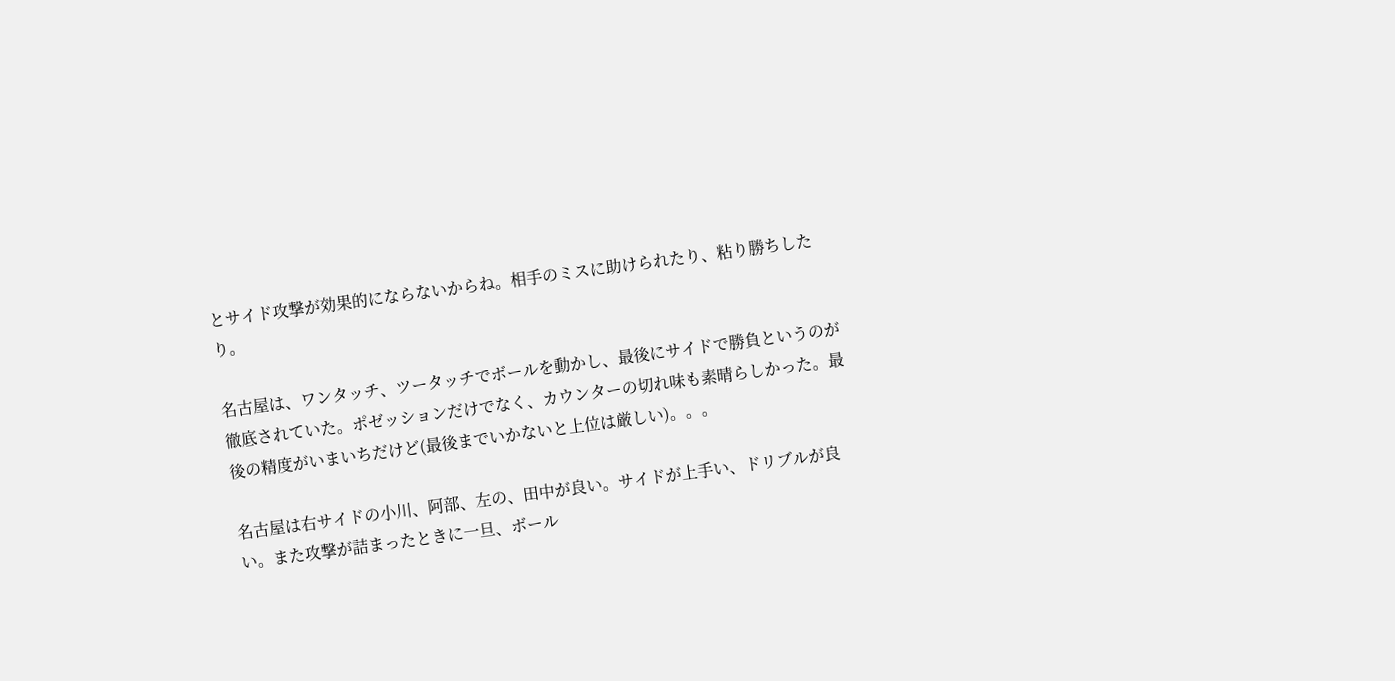とサイド攻撃が効果的にならないからね。相手のミスに助けられたり、粘り勝ちしたり。

名古屋は、ワンタッチ、ツータッチでボールを動かし、最後にサイドで勝負というのが徹底されていた。ポゼッションだけでなく、カウンターの切れ味も素晴らしかった。最後の精度がいまいちだけど(最後までいかないと上位は厳しい)。。。

名古屋は右サイドの小川、阿部、左の、田中が良い。サイドが上手い、ドリブルが良い。また攻撃が詰まったときに一旦、ボール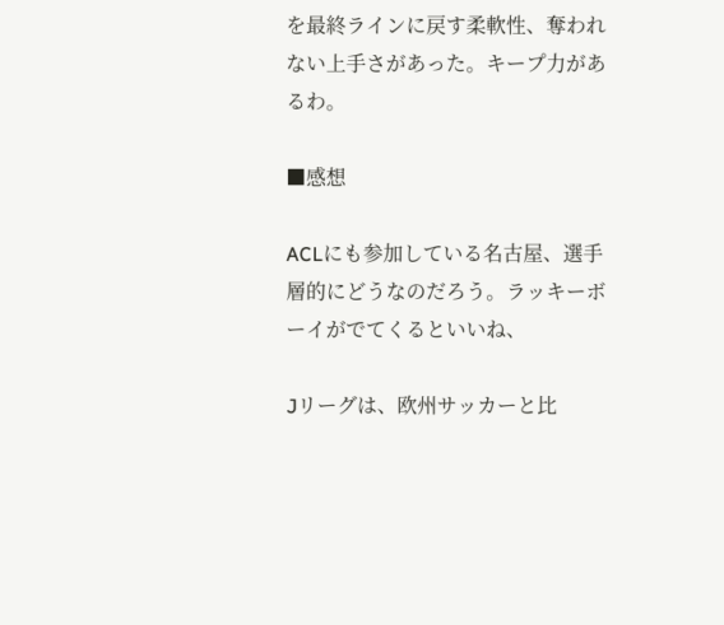を最終ラインに戻す柔軟性、奪われない上手さがあった。キープ力があるわ。

■感想

ACLにも参加している名古屋、選手層的にどうなのだろう。ラッキーボーイがでてくるといいね、

Jリーグは、欧州サッカーと比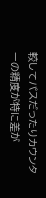較してパスだったりカウンターの精度が特に差が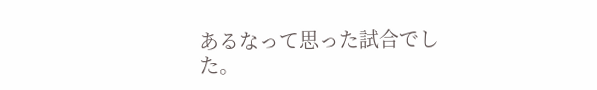あるなって思った試合でした。